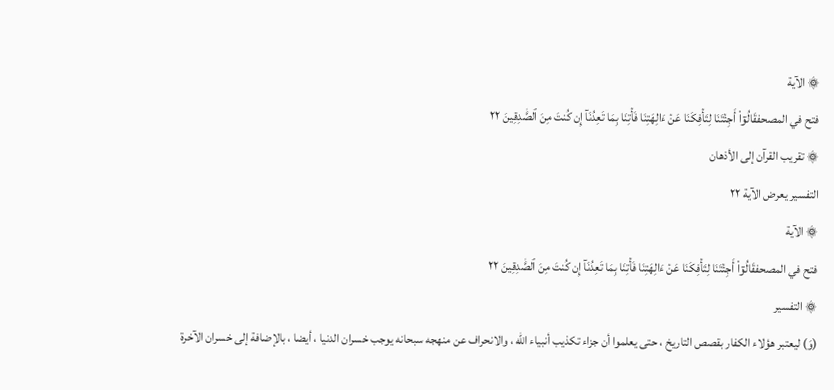۞ الآية
فتح في المصحفقَالُوٓاْ أَجِئۡتَنَا لِتَأۡفِكَنَا عَنۡ ءَالِهَتِنَا فَأۡتِنَا بِمَا تَعِدُنَآ إِن كُنتَ مِنَ ٱلصَّٰدِقِينَ ٢٢
۞ تقريب القرآن إلى الأذهان
التفسير يعرض الآية ٢٢
۞ الآية
فتح في المصحفقَالُوٓاْ أَجِئۡتَنَا لِتَأۡفِكَنَا عَنۡ ءَالِهَتِنَا فَأۡتِنَا بِمَا تَعِدُنَآ إِن كُنتَ مِنَ ٱلصَّٰدِقِينَ ٢٢
۞ التفسير
(وَ) ليعتبر هؤلاء الكفار بقصص التاريخ ، حتى يعلموا أن جزاء تكذيب أنبياء الله ، والانحراف عن منهجه سبحانه يوجب خسران الدنيا ، أيضا ، بالإضافة إلى خسران الآخرة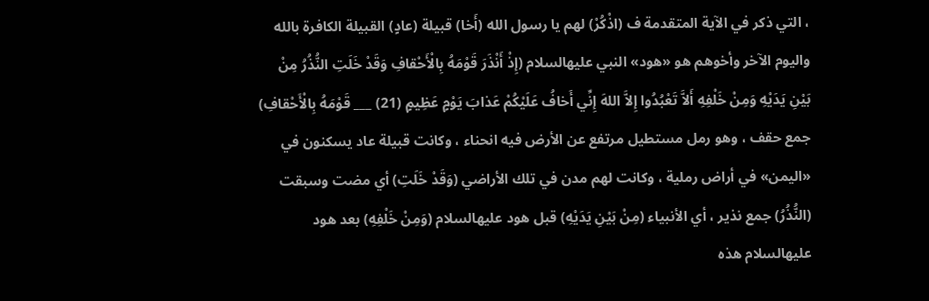، التي ذكر في الآية المتقدمة ف (اذْكُرْ) لهم يا رسول الله (أَخا) قبيلة (عادٍ) القبيلة الكافرة بالله واليوم الآخر وأخوهم هو «هود» النبي عليهالسلام (إِذْ أَنْذَرَ قَوْمَهُ بِالْأَحْقافِ وَقَدْ خَلَتِ النُّذُرُ مِنْ بَيْنِ يَدَيْهِ وَمِنْ خَلْفِهِ أَلاَّ تَعْبُدُوا إِلاَّ اللهَ إِنِّي أَخافُ عَلَيْكُمْ عَذابَ يَوْمٍ عَظِيمٍ (21) ___ قَوْمَهُ بِالْأَحْقافِ) جمع حقف ، وهو رمل مستطيل مرتفع عن الأرض فيه انحناء ، وكانت قبيلة عاد يسكنون في «اليمن» في أراض رملية ، وكانت لهم مدن في تلك الأراضي (وَقَدْ خَلَتِ) أي مضت وسبقت (النُّذُرُ) جمع نذير ، أي الأنبياء (مِنْ بَيْنِ يَدَيْهِ) قبل هود عليهالسلام (وَمِنْ خَلْفِهِ) بعد هود عليهالسلام هذه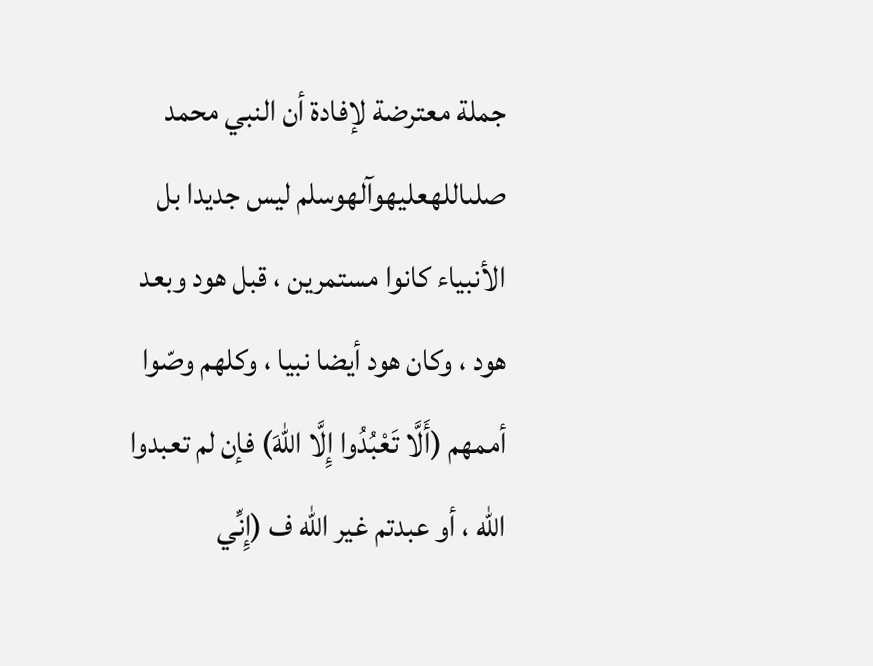جملة معترضة لإفادة أن النبي محمد صلىاللهعليهوآلهوسلم ليس جديدا بل الأنبياء كانوا مستمرين ، قبل هود وبعد هود ، وكان هود أيضا نبيا ، وكلهم وصّوا أممهم (أَلَّا تَعْبُدُوا إِلَّا اللهَ) فإن لم تعبدوا الله ، أو عبدتم غير الله ف (إِنِّي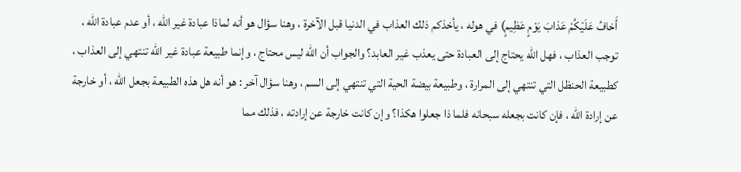أَخافُ عَلَيْكُمْ عَذابَ يَوْمٍ عَظِيمٍ) في هوله ، يأخذكم ذلك العذاب في الدنيا قبل الآخرة ، وهنا سؤال هو أنه لماذا عبادة غير الله ، أو عدم عبادة الله ، توجب العذاب ، فهل الله يحتاج إلى العبادة حتى يعذب غير العابد؟ والجواب أن الله ليس محتاج ، وإنما طبيعة عبادة غير الله تنتهي إلى العذاب ، كطبيعة الحنظل التي تنتهي إلى المرارة ، وطبيعة بيضة الحية التي تنتهي إلى السم ، وهنا سؤال آخر : هو أنه هل هذه الطبيعة بجعل الله ، أو خارجة عن إرادة الله ، فإن كانت بجعله سبحانه فلما ذا جعلوا هكذا؟ وإن كانت خارجة عن إرادته ، فذلك مما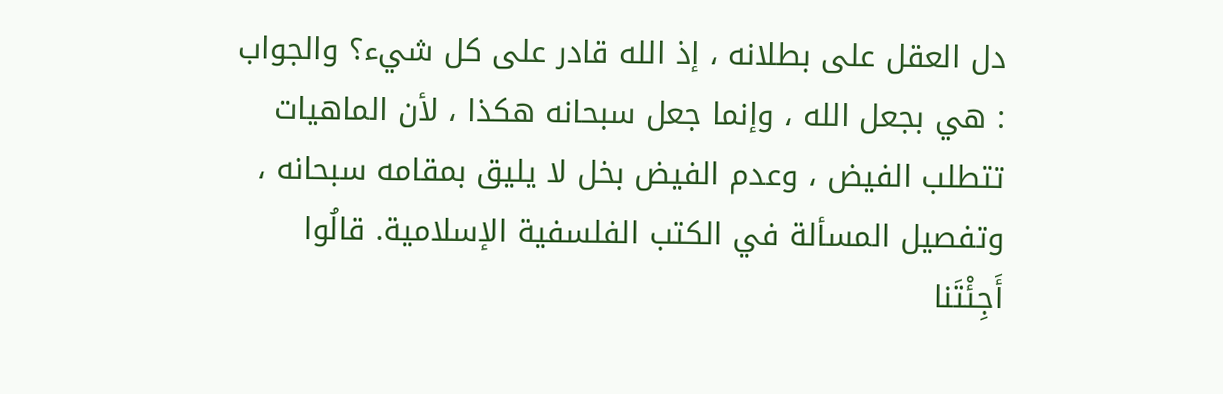دل العقل على بطلانه ، إذ الله قادر على كل شيء؟ والجواب : هي بجعل الله ، وإنما جعل سبحانه هكذا ، لأن الماهيات تتطلب الفيض ، وعدم الفيض بخل لا يليق بمقامه سبحانه ، وتفصيل المسألة في الكتب الفلسفية الإسلامية. قالُوا أَجِئْتَنا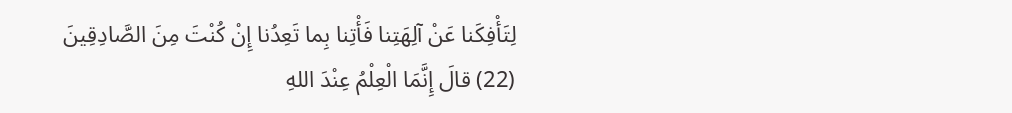لِتَأْفِكَنا عَنْ آلِهَتِنا فَأْتِنا بِما تَعِدُنا إِنْ كُنْتَ مِنَ الصَّادِقِينَ (22) قالَ إِنَّمَا الْعِلْمُ عِنْدَ اللهِ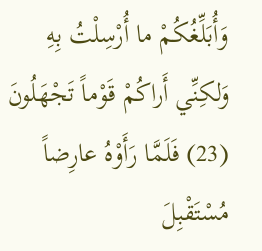وَأُبَلِّغُكُمْ ما أُرْسِلْتُ بِهِ وَلكِنِّي أَراكُمْ قَوْماً تَجْهَلُونَ (23) فَلَمَّا رَأَوْهُ عارِضاً مُسْتَقْبِلَ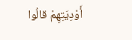أَوْدِيَتِهِمْ قالُوا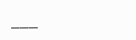___